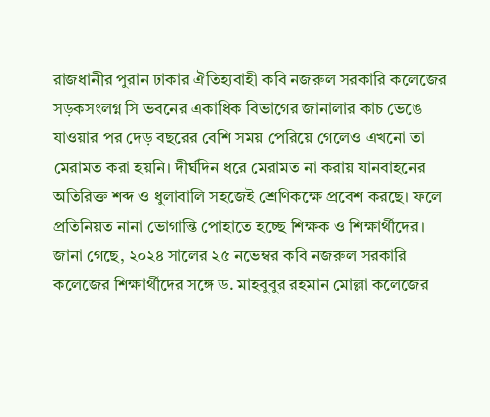রাজধানীর পুরান ঢাকার ঐতিহ্যবাহী কবি নজরুল সরকারি কলেজের সড়কসংলগ্ন সি ভবনের একাধিক বিভাগের জানালার কাচ ভেঙে যাওয়ার পর দেড় বছরের বেশি সময় পেরিয়ে গেলেও এখনো তা মেরামত করা হয়নি। দীর্ঘদিন ধরে মেরামত না করায় যানবাহনের অতিরিক্ত শব্দ ও ধুলাবালি সহজেই শ্রেণিকক্ষে প্রবেশ করছে। ফলে প্রতিনিয়ত নানা ভোগান্তি পোহাতে হচ্ছে শিক্ষক ও শিক্ষার্থীদের।
জানা গেছে, ২০২৪ সালের ২৫ নভেম্বর কবি নজরুল সরকারি কলেজের শিক্ষার্থীদের সঙ্গে ড. মাহবুবুর রহমান মোল্লা কলেজের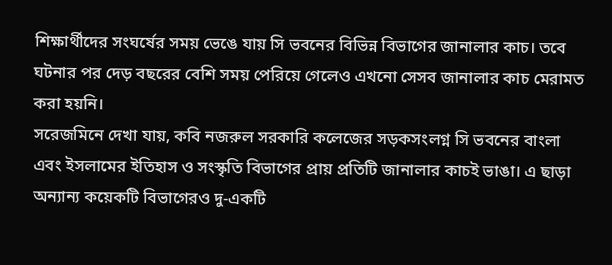শিক্ষার্থীদের সংঘর্ষের সময় ভেঙে যায় সি ভবনের বিভিন্ন বিভাগের জানালার কাচ। তবে ঘটনার পর দেড় বছরের বেশি সময় পেরিয়ে গেলেও এখনো সেসব জানালার কাচ মেরামত করা হয়নি।
সরেজমিনে দেখা যায়, কবি নজরুল সরকারি কলেজের সড়কসংলগ্ন সি ভবনের বাংলা এবং ইসলামের ইতিহাস ও সংস্কৃতি বিভাগের প্রায় প্রতিটি জানালার কাচই ভাঙা। এ ছাড়া অন্যান্য কয়েকটি বিভাগেরও দু-একটি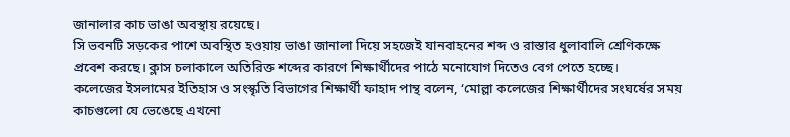জানালার কাচ ভাঙা অবস্থায় রয়েছে।
সি ভবনটি সড়কের পাশে অবস্থিত হওয়ায় ভাঙা জানালা দিয়ে সহজেই যানবাহনের শব্দ ও রাস্তার ধুলাবালি শ্রেণিকক্ষে প্রবেশ করছে। ক্লাস চলাকালে অতিরিক্ত শব্দের কারণে শিক্ষার্থীদের পাঠে মনোযোগ দিতেও বেগ পেতে হচ্ছে।
কলেজের ইসলামের ইতিহাস ও সংস্কৃতি বিভাগের শিক্ষার্থী ফাহাদ পান্থ বলেন, ‘মোল্লা কলেজের শিক্ষার্থীদের সংঘর্ষের সময় কাচগুলো যে ভেঙেছে এখনো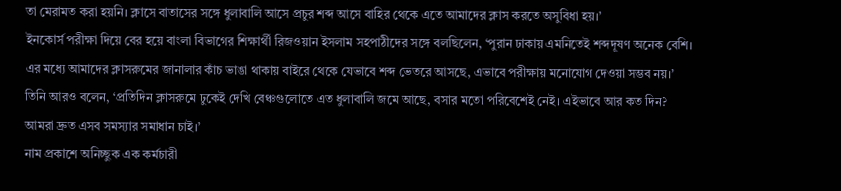তা মেরামত করা হয়নি। ক্লাসে বাতাসের সঙ্গে ধুলাবালি আসে প্রচুর শব্দ আসে বাহির থেকে এতে আমাদের ক্লাস করতে অসুবিধা হয়।’
ইনকোর্স পরীক্ষা দিয়ে বের হয়ে বাংলা বিভাগের শিক্ষার্থী রিজওয়ান ইসলাম সহপাঠীদের সঙ্গে বলছিলেন, ‘পুরান ঢাকায় এমনিতেই শব্দদূষণ অনেক বেশি। এর মধ্যে আমাদের ক্লাসরুমের জানালার কাঁচ ভাঙা থাকায় বাইরে থেকে যেভাবে শব্দ ভেতরে আসছে, এভাবে পরীক্ষায় মনোযোগ দেওয়া সম্ভব নয়।’
তিনি আরও বলেন, ‘প্রতিদিন ক্লাসরুমে ঢুকেই দেখি বেঞ্চগুলোতে এত ধুলাবালি জমে আছে, বসার মতো পরিবেশেই নেই। এইভাবে আর কত দিন? আমরা দ্রুত এসব সমস্যার সমাধান চাই।’
নাম প্রকাশে অনিচ্ছুক এক কর্মচারী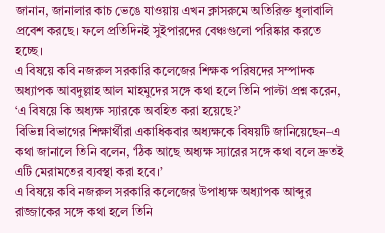জানান, জানালার কাচ ভেঙে যাওয়ায় এখন ক্লাসরুমে অতিরিক্ত ধুলাবালি প্রবেশ করছে। ফলে প্রতিদিনই সুইপারদের বেঞ্চগুলো পরিষ্কার করতে হচ্ছে।
এ বিষয়ে কবি নজরুল সরকারি কলেজের শিক্ষক পরিষদের সম্পাদক অধ্যাপক আবদুল্লাহ আল মাহমুদের সঙ্গে কথা হলে তিনি পাল্টা প্রশ্ন করেন, ‘এ বিষয়ে কি অধ্যক্ষ স্যারকে অবহিত করা হয়েছে?’
বিভিন্ন বিভাগের শিক্ষার্থীরা একাধিকবার অধ্যক্ষকে বিষয়টি জানিয়েছেন–এ কথা জানালে তিনি বলেন, ‘ঠিক আছে অধ্যক্ষ স্যারের সঙ্গে কথা বলে দ্রুতই এটি মেরামতের ব্যবস্থা করা হবে।’
এ বিষয়ে কবি নজরুল সরকারি কলেজের উপাধ্যক্ষ অধ্যাপক আব্দুর রাজ্জাকের সঙ্গে কথা হলে তিনি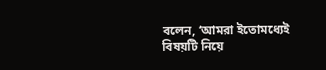বলেন, ‘আমরা ইতোমধ্যেই বিষয়টি নিয়ে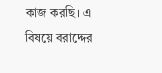কাজ করছি। এ বিষয়ে বরাদ্দের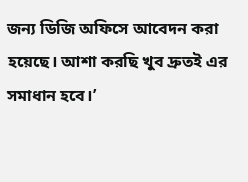জন্য ডিজি অফিসে আবেদন করা হয়েছে। আশা করছি খুব দ্রুতই এর সমাধান হবে।’